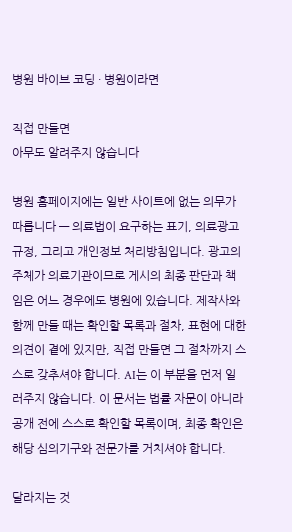병원 바이브 코딩 · 병원이라면

직접 만들면
아무도 알려주지 않습니다

병원 홈페이지에는 일반 사이트에 없는 의무가 따릅니다 — 의료법이 요구하는 표기, 의료광고 규정, 그리고 개인정보 처리방침입니다. 광고의 주체가 의료기관이므로 게시의 최종 판단과 책임은 어느 경우에도 병원에 있습니다. 제작사와 함께 만들 때는 확인할 목록과 절차, 표현에 대한 의견이 곁에 있지만, 직접 만들면 그 절차까지 스스로 갖추셔야 합니다. AI는 이 부분을 먼저 일러주지 않습니다. 이 문서는 법률 자문이 아니라 공개 전에 스스로 확인할 목록이며, 최종 확인은 해당 심의기구와 전문가를 거치셔야 합니다.

달라지는 것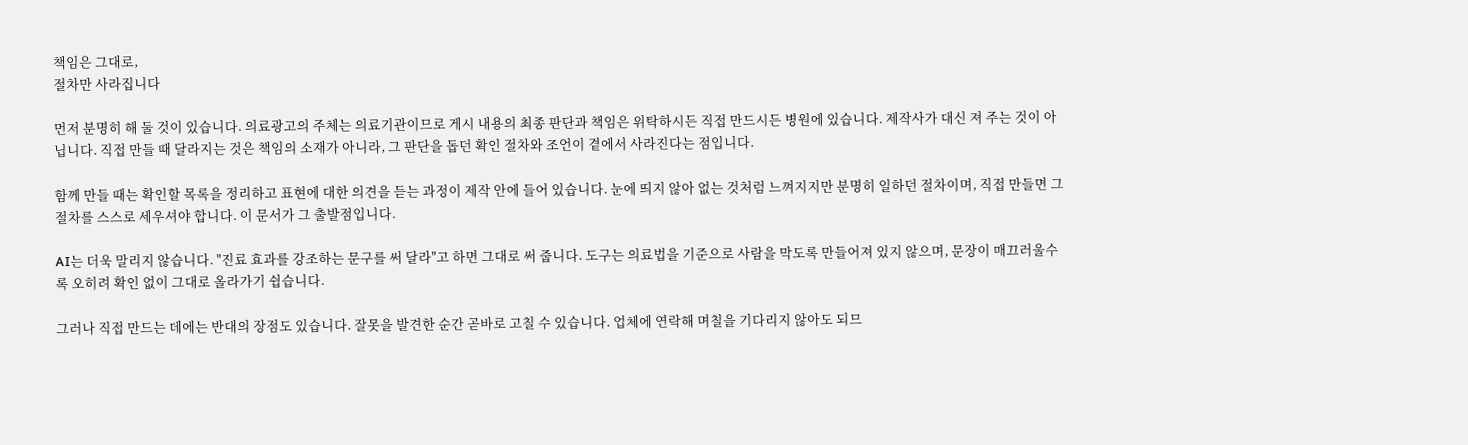책임은 그대로,
절차만 사라집니다

먼저 분명히 해 둘 것이 있습니다. 의료광고의 주체는 의료기관이므로 게시 내용의 최종 판단과 책임은 위탁하시든 직접 만드시든 병원에 있습니다. 제작사가 대신 져 주는 것이 아닙니다. 직접 만들 때 달라지는 것은 책임의 소재가 아니라, 그 판단을 돕던 확인 절차와 조언이 곁에서 사라진다는 점입니다.

함께 만들 때는 확인할 목록을 정리하고 표현에 대한 의견을 듣는 과정이 제작 안에 들어 있습니다. 눈에 띄지 않아 없는 것처럼 느껴지지만 분명히 일하던 절차이며, 직접 만들면 그 절차를 스스로 세우셔야 합니다. 이 문서가 그 출발점입니다.

AI는 더욱 말리지 않습니다. "진료 효과를 강조하는 문구를 써 달라"고 하면 그대로 써 줍니다. 도구는 의료법을 기준으로 사람을 막도록 만들어져 있지 않으며, 문장이 매끄러울수록 오히려 확인 없이 그대로 올라가기 쉽습니다.

그러나 직접 만드는 데에는 반대의 장점도 있습니다. 잘못을 발견한 순간 곧바로 고칠 수 있습니다. 업체에 연락해 며칠을 기다리지 않아도 되므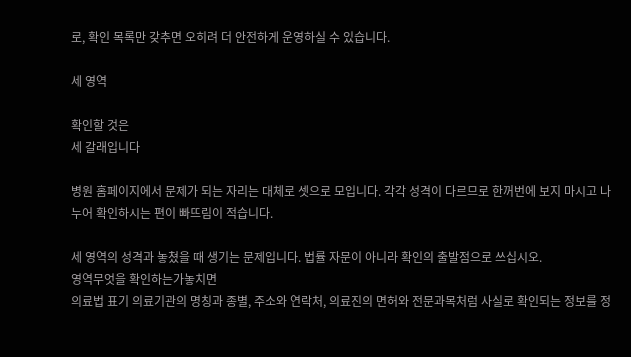로, 확인 목록만 갖추면 오히려 더 안전하게 운영하실 수 있습니다.

세 영역

확인할 것은
세 갈래입니다

병원 홈페이지에서 문제가 되는 자리는 대체로 셋으로 모입니다. 각각 성격이 다르므로 한꺼번에 보지 마시고 나누어 확인하시는 편이 빠뜨림이 적습니다.

세 영역의 성격과 놓쳤을 때 생기는 문제입니다. 법률 자문이 아니라 확인의 출발점으로 쓰십시오.
영역무엇을 확인하는가놓치면
의료법 표기 의료기관의 명칭과 종별, 주소와 연락처, 의료진의 면허와 전문과목처럼 사실로 확인되는 정보를 정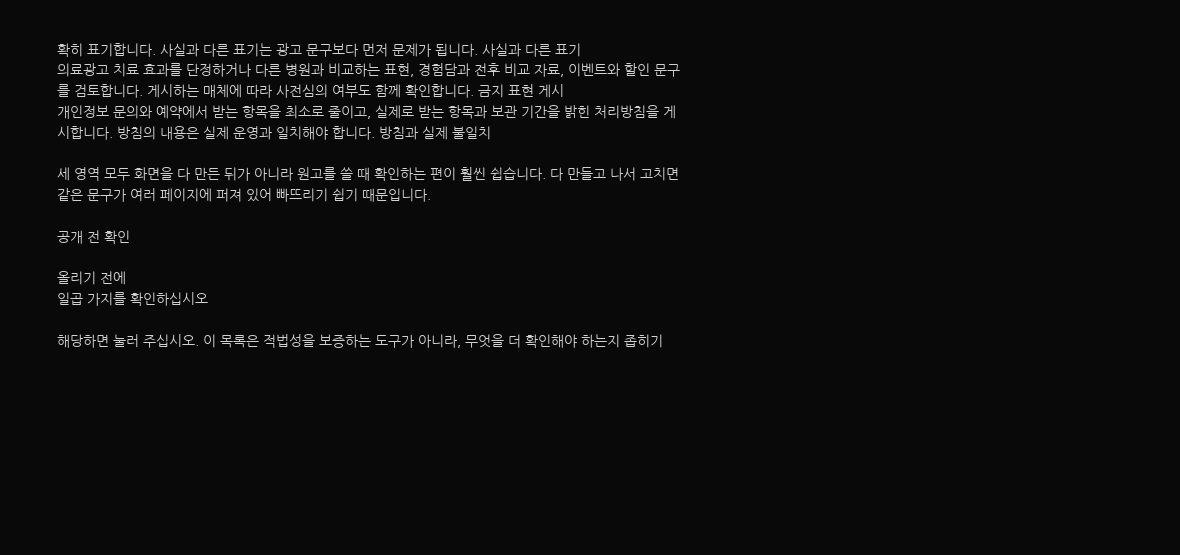확히 표기합니다. 사실과 다른 표기는 광고 문구보다 먼저 문제가 됩니다. 사실과 다른 표기
의료광고 치료 효과를 단정하거나 다른 병원과 비교하는 표현, 경험담과 전후 비교 자료, 이벤트와 할인 문구를 검토합니다. 게시하는 매체에 따라 사전심의 여부도 함께 확인합니다. 금지 표현 게시
개인정보 문의와 예약에서 받는 항목을 최소로 줄이고, 실제로 받는 항목과 보관 기간을 밝힌 처리방침을 게시합니다. 방침의 내용은 실제 운영과 일치해야 합니다. 방침과 실제 불일치

세 영역 모두 화면을 다 만든 뒤가 아니라 원고를 쓸 때 확인하는 편이 훨씬 쉽습니다. 다 만들고 나서 고치면 같은 문구가 여러 페이지에 퍼져 있어 빠뜨리기 쉽기 때문입니다.

공개 전 확인

올리기 전에
일곱 가지를 확인하십시오

해당하면 눌러 주십시오. 이 목록은 적법성을 보증하는 도구가 아니라, 무엇을 더 확인해야 하는지 좁히기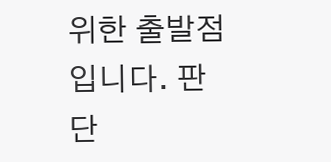위한 출발점입니다. 판단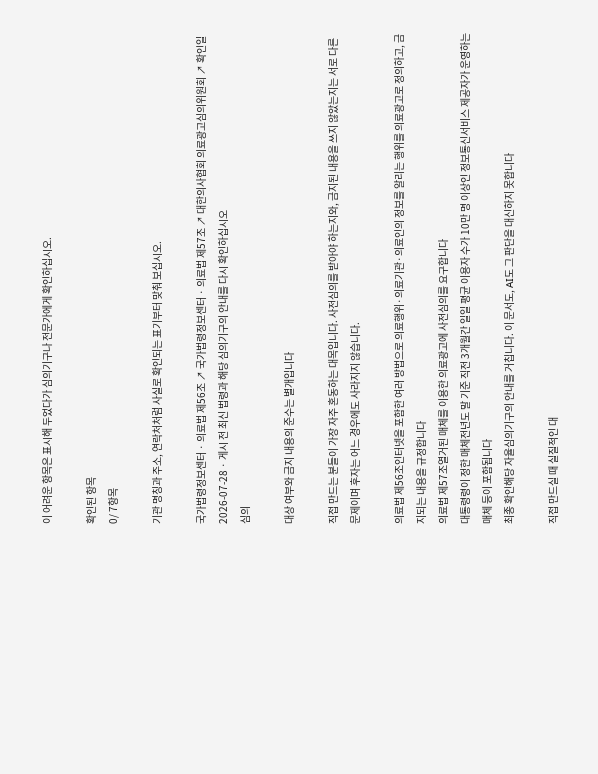이 어려운 항목은 표시해 두었다가 심의기구나 전문가에게 확인하십시오.

확인된 항목
0/ 7항목

기관 명칭과 주소, 연락처처럼 사실로 확인되는 표기부터 맞춰 보십시오.

국가법령정보센터 · 의료법 제56조 ↗ 국가법령정보센터 · 의료법 제57조 ↗ 대한의사협회 의료광고심의위원회 ↗ 확인일 2026-07-28 · 게시 전 최신 법령과 해당 심의기구의 안내를 다시 확인하십시오
심의

대상 여부와 금지 내용의 준수는 별개입니다

직접 만드는 분들이 가장 자주 혼동하는 대목입니다. 사전심의를 받아야 하는지와, 금지된 내용을 쓰지 않았는지는 서로 다른 문제이며 후자는 어느 경우에도 사라지지 않습니다.

의료법 제56조인터넷을 포함한 여러 방법으로 의료행위·의료기관·의료인의 정보를 알리는 행위를 의료광고로 정의하고, 금지되는 내용을 규정합니다
의료법 제57조열거된 매체를 이용한 의료광고에 사전심의를 요구합니다
대통령령이 정한 매체전년도 말 기준 직전 3개월간 일일 평균 이용자 수가 10만 명 이상인 정보통신서비스 제공자가 운영하는 매체 등이 포함됩니다
최종 확인해당 자율심의기구의 안내를 거칩니다. 이 문서도, AI도 그 판단을 대신하지 못합니다

직접 만드실 때 실질적인 대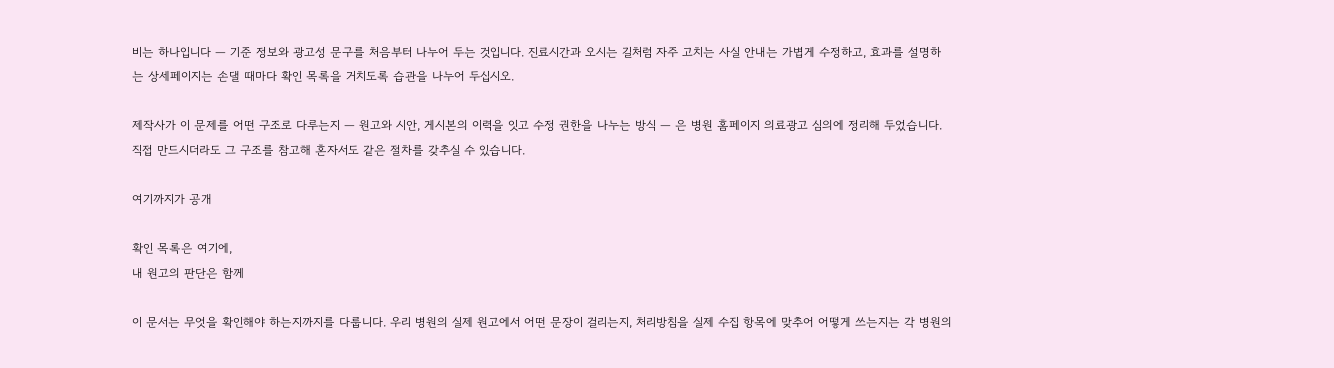비는 하나입니다 — 기준 정보와 광고성 문구를 처음부터 나누어 두는 것입니다. 진료시간과 오시는 길처럼 자주 고치는 사실 안내는 가볍게 수정하고, 효과를 설명하는 상세페이지는 손댈 때마다 확인 목록을 거치도록 습관을 나누어 두십시오.

제작사가 이 문제를 어떤 구조로 다루는지 — 원고와 시안, 게시본의 이력을 잇고 수정 권한을 나누는 방식 — 은 병원 홈페이지 의료광고 심의에 정리해 두었습니다. 직접 만드시더라도 그 구조를 참고해 혼자서도 같은 절차를 갖추실 수 있습니다.

여기까지가 공개

확인 목록은 여기에,
내 원고의 판단은 함께

이 문서는 무엇을 확인해야 하는지까지를 다룹니다. 우리 병원의 실제 원고에서 어떤 문장이 걸리는지, 처리방침을 실제 수집 항목에 맞추어 어떻게 쓰는지는 각 병원의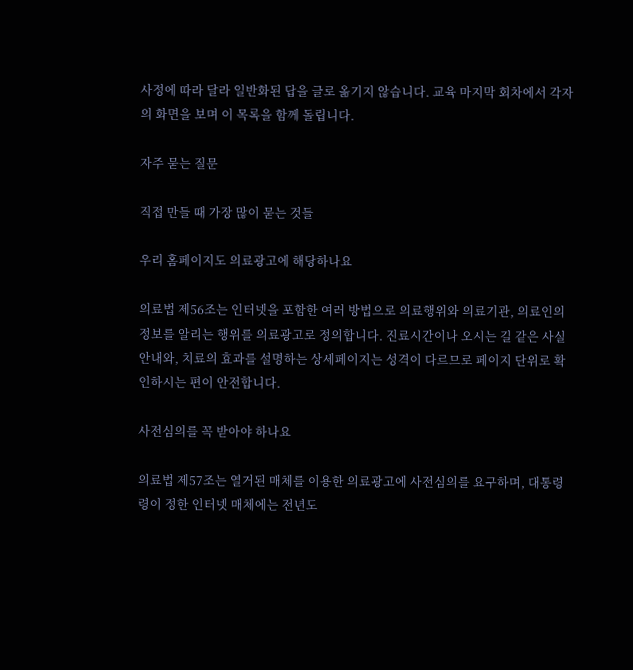사정에 따라 달라 일반화된 답을 글로 옮기지 않습니다. 교육 마지막 회차에서 각자의 화면을 보며 이 목록을 함께 돌립니다.

자주 묻는 질문

직접 만들 때 가장 많이 묻는 것들

우리 홈페이지도 의료광고에 해당하나요

의료법 제56조는 인터넷을 포함한 여러 방법으로 의료행위와 의료기관, 의료인의 정보를 알리는 행위를 의료광고로 정의합니다. 진료시간이나 오시는 길 같은 사실 안내와, 치료의 효과를 설명하는 상세페이지는 성격이 다르므로 페이지 단위로 확인하시는 편이 안전합니다.

사전심의를 꼭 받아야 하나요

의료법 제57조는 열거된 매체를 이용한 의료광고에 사전심의를 요구하며, 대통령령이 정한 인터넷 매체에는 전년도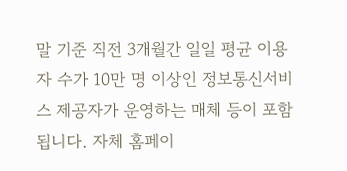말 기준 직전 3개월간 일일 평균 이용자 수가 10만 명 이상인 정보통신서비스 제공자가 운영하는 매체 등이 포함됩니다. 자체 홈페이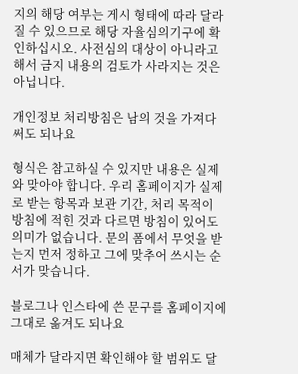지의 해당 여부는 게시 형태에 따라 달라질 수 있으므로 해당 자율심의기구에 확인하십시오. 사전심의 대상이 아니라고 해서 금지 내용의 검토가 사라지는 것은 아닙니다.

개인정보 처리방침은 남의 것을 가져다 써도 되나요

형식은 참고하실 수 있지만 내용은 실제와 맞아야 합니다. 우리 홈페이지가 실제로 받는 항목과 보관 기간, 처리 목적이 방침에 적힌 것과 다르면 방침이 있어도 의미가 없습니다. 문의 폼에서 무엇을 받는지 먼저 정하고 그에 맞추어 쓰시는 순서가 맞습니다.

블로그나 인스타에 쓴 문구를 홈페이지에 그대로 옮겨도 되나요

매체가 달라지면 확인해야 할 범위도 달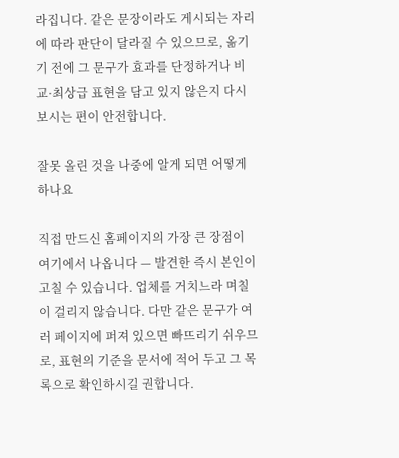라집니다. 같은 문장이라도 게시되는 자리에 따라 판단이 달라질 수 있으므로, 옮기기 전에 그 문구가 효과를 단정하거나 비교·최상급 표현을 담고 있지 않은지 다시 보시는 편이 안전합니다.

잘못 올린 것을 나중에 알게 되면 어떻게 하나요

직접 만드신 홈페이지의 가장 큰 장점이 여기에서 나옵니다 — 발견한 즉시 본인이 고칠 수 있습니다. 업체를 거치느라 며칠이 걸리지 않습니다. 다만 같은 문구가 여러 페이지에 퍼져 있으면 빠뜨리기 쉬우므로, 표현의 기준을 문서에 적어 두고 그 목록으로 확인하시길 권합니다.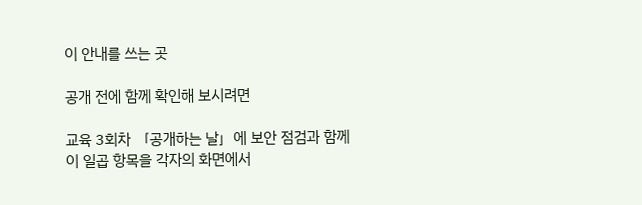이 안내를 쓰는 곳

공개 전에 함께 확인해 보시려면

교육 3회차 「공개하는 날」에 보안 점검과 함께 이 일곱 항목을 각자의 화면에서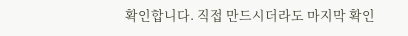확인합니다. 직접 만드시더라도 마지막 확인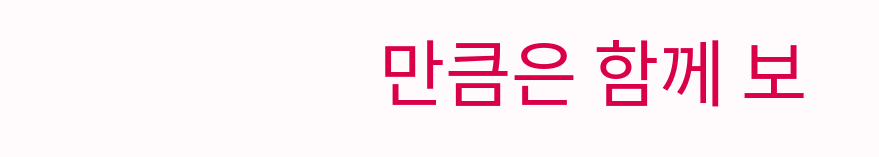만큼은 함께 보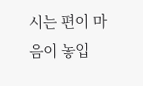시는 편이 마음이 놓입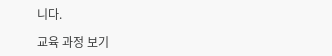니다.

교육 과정 보기